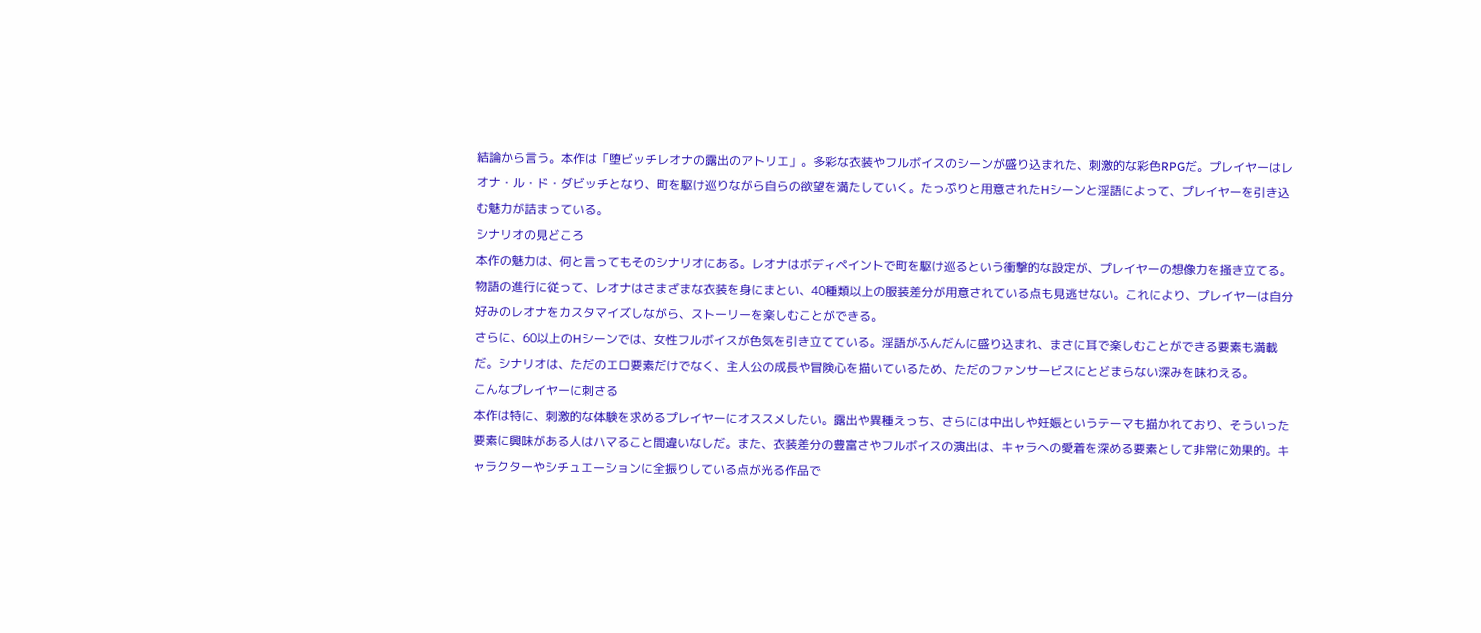結論から言う。本作は「堕ビッチレオナの露出のアトリエ」。多彩な衣装やフルボイスのシーンが盛り込まれた、刺激的な彩色RPGだ。プレイヤーはレオナ・ル・ド・ダビッチとなり、町を駆け巡りながら自らの欲望を満たしていく。たっぷりと用意されたHシーンと淫語によって、プレイヤーを引き込む魅力が詰まっている。
シナリオの見どころ
本作の魅力は、何と言ってもそのシナリオにある。レオナはボディペイントで町を駆け巡るという衝撃的な設定が、プレイヤーの想像力を掻き立てる。物語の進行に従って、レオナはさまざまな衣装を身にまとい、40種類以上の服装差分が用意されている点も見逃せない。これにより、プレイヤーは自分好みのレオナをカスタマイズしながら、ストーリーを楽しむことができる。
さらに、60以上のHシーンでは、女性フルボイスが色気を引き立てている。淫語がふんだんに盛り込まれ、まさに耳で楽しむことができる要素も満載だ。シナリオは、ただのエロ要素だけでなく、主人公の成長や冒険心を描いているため、ただのファンサービスにとどまらない深みを味わえる。
こんなプレイヤーに刺さる
本作は特に、刺激的な体験を求めるプレイヤーにオススメしたい。露出や異種えっち、さらには中出しや妊娠というテーマも描かれており、そういった要素に興味がある人はハマること間違いなしだ。また、衣装差分の豊富さやフルボイスの演出は、キャラへの愛着を深める要素として非常に効果的。キャラクターやシチュエーションに全振りしている点が光る作品で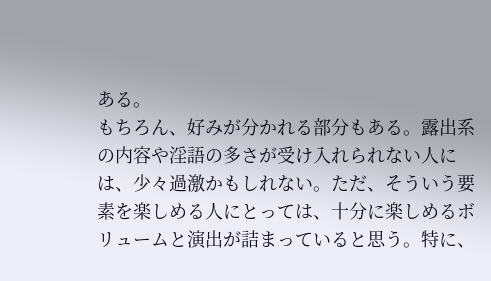ある。
もちろん、好みが分かれる部分もある。露出系の内容や淫語の多さが受け入れられない人には、少々過激かもしれない。ただ、そういう要素を楽しめる人にとっては、十分に楽しめるボリュームと演出が詰まっていると思う。特に、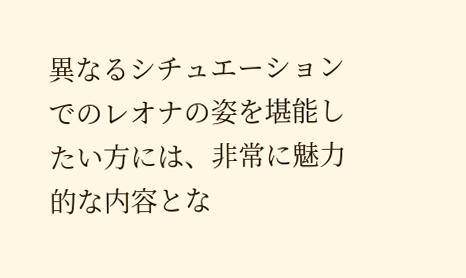異なるシチュエーションでのレオナの姿を堪能したい方には、非常に魅力的な内容とな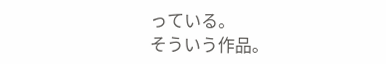っている。
そういう作品。